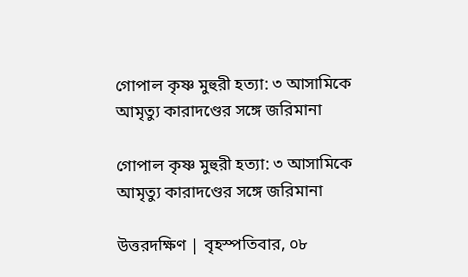গোপাল কৃষ্ণ মুহুরী হত্যা: ৩ আসামিকে আমৃত্যু কারাদণ্ডের সঙ্গে জরিমানা

গোপাল কৃষ্ণ মুহুরী হত্যা: ৩ আসামিকে আমৃত্যু কারাদণ্ডের সঙ্গে জরিমানা

উত্তরদক্ষিণ | বৃহস্পতিবার, ০৮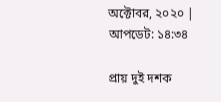অক্টোবর, ২০২০ | আপডেট: ১৪:৩৪

প্রায় দুই দশক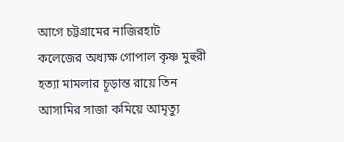আগে চট্টগ্রামের নাজিরহাট কলেজের অধ্যক্ষ গোপাল কৃষ্ণ মুহুরী হত্যা মামলার চূড়ান্ত রায়ে তিন আসামির সাজা কমিয়ে আমৃত্যু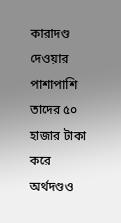কারাদণ্ড দেওয়ার পাশাপাশি তাদের ৫০ হাজার টাকা করে অর্থদণ্ডও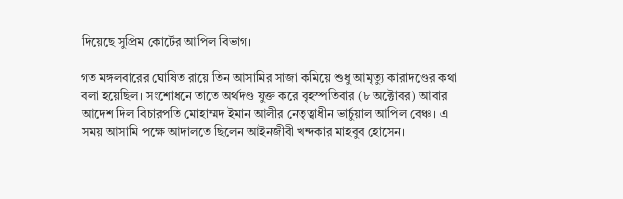দিয়েছে সুপ্রিম কোর্টের আপিল বিভাগ।

গত মঙ্গলবারের ঘোষিত রায়ে তিন আসামির সাজা কমিয়ে শুধু আমৃত্যু কারাদণ্ডের কথা বলা হয়েছিল। সংশোধনে তাতে অর্থদণ্ড যুক্ত করে বৃহস্পতিবার (৮ অক্টোবর) আবার আদেশ দিল বিচারপতি মোহাম্মদ ইমান আলীর নেতৃত্বাধীন ভার্চুয়াল আপিল বেঞ্চ। এ সময় আসামি পক্ষে আদালতে ছিলেন আইনজীবী খন্দকার মাহবুব হোসেন।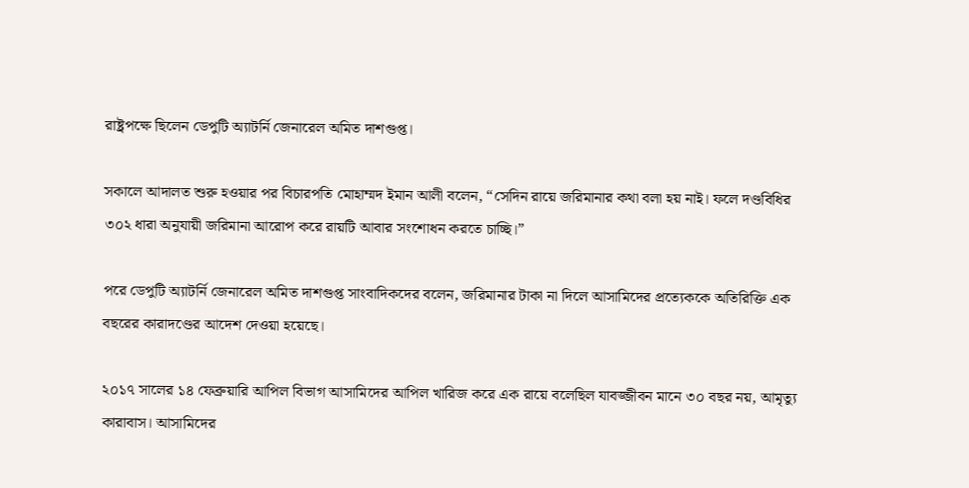রাষ্ট্রপক্ষে ছিলেন ডেপুটি অ্যাটর্নি জেনারেল অমিত দাশগুপ্ত।

সকালে আদালত শুরু হওয়ার পর বিচারপতি মোহাম্মদ ইমান আলী বলেন, “সেদিন রায়ে জরিমানার কথা বলা হয় নাই। ফলে দণ্ডবিধির ৩০২ ধারা অনুযায়ী জরিমানা আরোপ করে রায়টি আবার সংশোধন করতে চাচ্ছি।”

পরে ডেপুটি অ্যাটর্নি জেনারেল অমিত দাশগুপ্ত সাংবাদিকদের বলেন, জরিমানার টাকা না দিলে আসামিদের প্রত্যেককে অতিরিক্তি এক বছরের কারাদণ্ডের আদেশ দেওয়া হয়েছে।

২০১৭ সালের ১৪ ফেব্রুয়ারি আপিল বিভাগ আসামিদের আপিল খারিজ করে এক রায়ে বলেছিল যাবজ্জীবন মানে ৩০ বছর নয়, আমৃত্যু কারাবাস। আসামিদের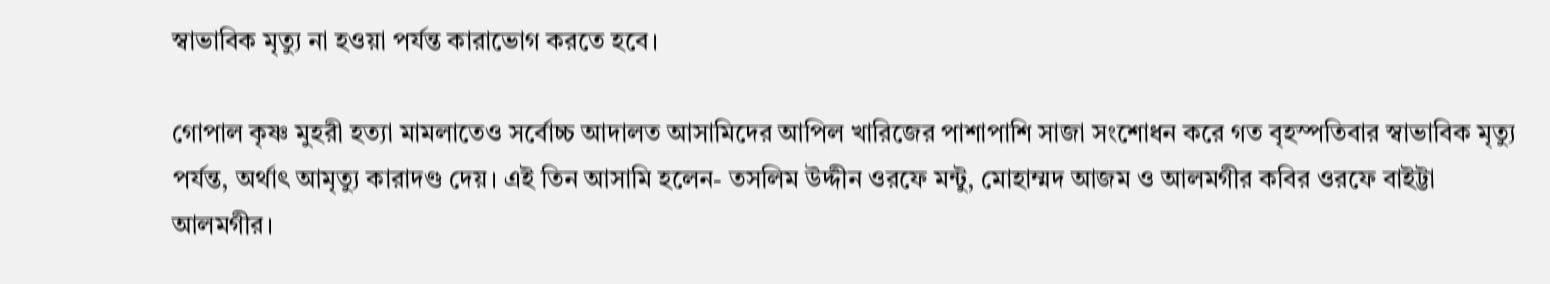স্বাভাবিক মৃত্যু না হওয়া পর্যন্ত কারাভোগ করতে হবে।

গোপাল কৃষ্ণ মুহরী হত্যা মামলাতেও সর্বোচ্চ আদালত আসামিদের আপিল খারিজের পাশাপাশি সাজা সংশোধন করে গত বৃহস্পতিবার স্বাভাবিক মৃত্যু পর্যন্ত, অর্থাৎ আমৃত্যু কারাদণ্ড দেয়। এই তিন আসামি হলেন- তসলিম উদ্দীন ওরফে মন্টু, মোহাম্মদ আজম ও আলমগীর কবির ওরফে বাইট্টা আলমগীর।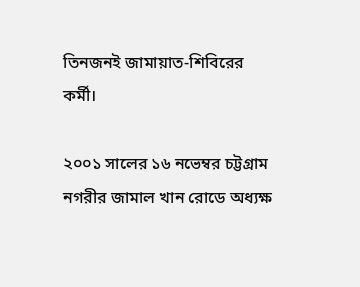তিনজনই জামায়াত-শিবিরের কর্মী।

২০০১ সালের ১৬ নভেম্বর চট্টগ্রাম নগরীর জামাল খান রোডে অধ্যক্ষ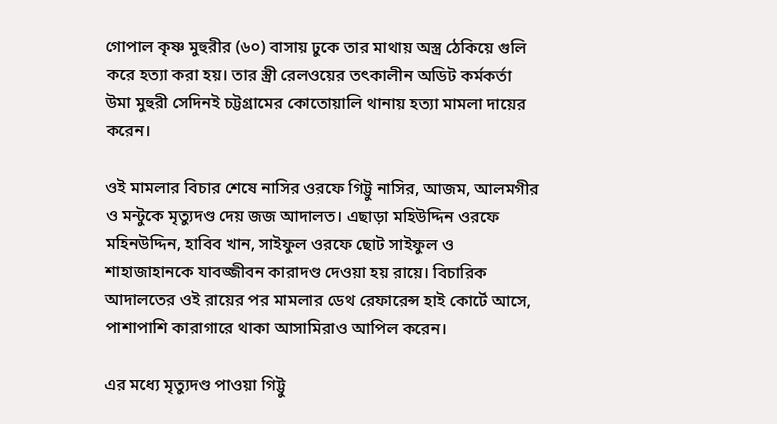গোপাল কৃষ্ণ মুহুরীর (৬০) বাসায় ঢুকে তার মাথায় অস্ত্র ঠেকিয়ে গুলি করে হত্যা করা হয়। তার স্ত্রী রেলওয়ের তৎকালীন অডিট কর্মকর্তা উমা মুহুরী সেদিনই চট্টগ্রামের কোতোয়ালি থানায় হত্যা মামলা দায়ের করেন।

ওই মামলার বিচার শেষে নাসির ওরফে গিট্টু নাসির, আজম, আলমগীর ও মন্টুকে মৃত্যুদণ্ড দেয় জজ আদালত। এছাড়া মহিউদ্দিন ওরফে মহিনউদ্দিন, হাবিব খান, সাইফুল ওরফে ছোট সাইফুল ও শাহাজাহানকে যাবজ্জীবন কারাদণ্ড দেওয়া হয় রায়ে। বিচারিক আদালতের ওই রায়ের পর মামলার ডেথ রেফারেন্স হাই কোর্টে আসে, পাশাপাশি কারাগারে থাকা আসামিরাও আপিল করেন।

এর মধ্যে মৃত্যুদণ্ড পাওয়া গিট্টু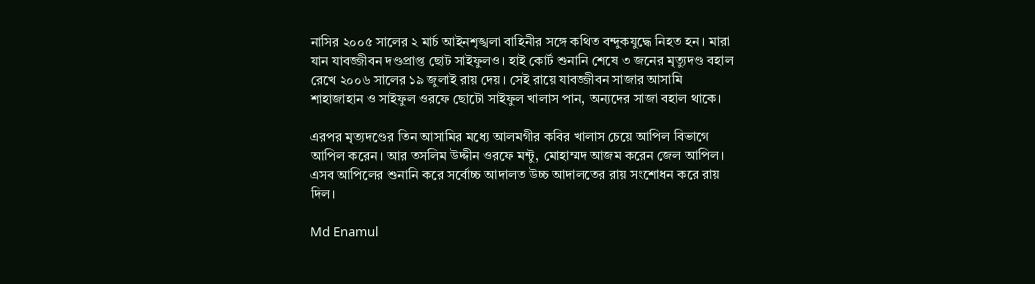নাসির ২০০৫ সালের ২ মার্চ আইনশৃঙ্খলা বাহিনীর সঙ্গে কথিত বন্দুকযুদ্ধে নিহত হন। মারা যান যাবজ্জীবন দণ্ডপ্রাপ্ত ছোট সাইফুলও। হাই কোর্ট শুনানি শেষে ৩ জনের মৃত্যুদণ্ড বহাল রেখে ২০০৬ সালের ১৯ জুলাই রায় দেয়। সেই রায়ে যাবজ্জীবন সাজার আসামি শাহাজাহান ও সাইফুল ওরফে ছোটো সাইফুল খালাস পান, অন্যদের সাজা বহাল থাকে।

এরপর মৃত্যদণ্ডের তিন আসামির মধ্যে আলমগীর কবির খালাস চেয়ে আপিল বিভাগে আপিল করেন। আর তসলিম উদ্দীন ওরফে মন্টু, মোহাম্মদ আজম করেন জেল আপিল। এসব আপিলের শুনানি করে সর্বোচ্চ আদালত উচ্চ আদালতের রায় সংশোধন করে রায় দিল।

Md Enamul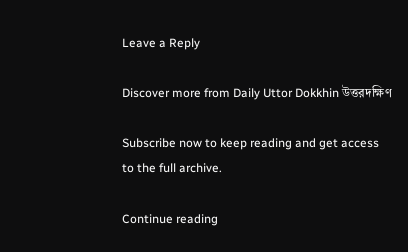Leave a Reply

Discover more from Daily Uttor Dokkhin উত্তরদক্ষিণ

Subscribe now to keep reading and get access to the full archive.

Continue reading